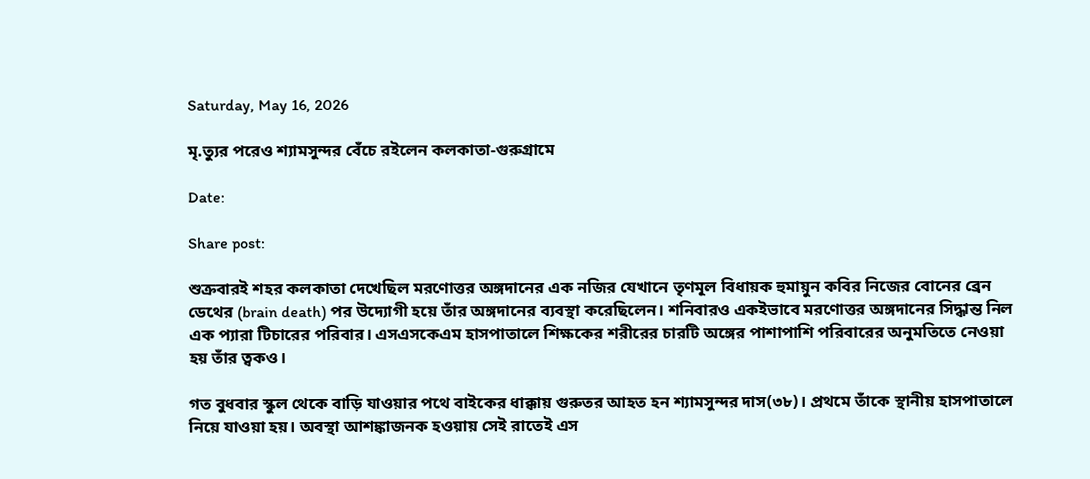Saturday, May 16, 2026

মৃ.ত্যুর পরেও শ্যামসুন্দর বেঁচে রইলেন কলকাতা-গুরুগ্রামে

Date:

Share post:

শুক্রবারই শহর কলকাতা দেখেছিল মরণোত্তর অঙ্গদানের এক নজির যেখানে তৃণমূল বিধায়ক হুমায়ুন কবির নিজের বোনের ব্রেন ডেথের (brain death) পর উদ্যোগী হয়ে তাঁর অঙ্গদানের ব্যবস্থা করেছিলেন। শনিবারও একইভাবে মরণোত্তর অঙ্গদানের সিদ্ধান্ত নিল এক প্যারা টিচারের পরিবার। এসএসকেএম হাসপাতালে শিক্ষকের শরীরের চারটি অঙ্গের পাশাপাশি পরিবারের অনুমতিতে নেওয়া হয় তাঁর ত্বকও।

গত বুধবার স্কুল থেকে বাড়ি যাওয়ার পথে বাইকের ধাক্কায় গুরুতর আহত হন শ্যামসুন্দর দাস(৩৮)। প্রথমে তাঁকে স্থানীয় হাসপাতালে নিয়ে যাওয়া হয়। অবস্থা আশঙ্কাজনক হওয়ায় সেই রাতেই এস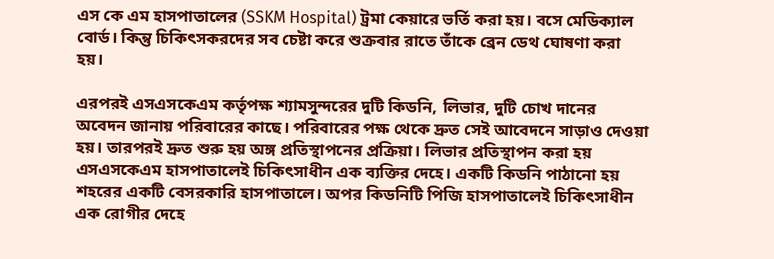এস কে এম হাসপাতালের (SSKM Hospital) ট্রমা কেয়ারে ভর্তি করা হয়। বসে মেডিক্যাল বোর্ড। কিন্তু চিকিৎসকরদের সব চেষ্টা করে শুক্রবার রাতে তাঁকে ব্রেন ডেথ ঘোষণা করা হয়।

এরপরই এসএসকেএম কর্তৃপক্ষ শ্যামসুন্দরের দুটি কিডনি, লিভার, দুটি চোখ দানের অবেদন জানায় পরিবারের কাছে। পরিবারের পক্ষ থেকে দ্রুত সেই আবেদনে সাড়াও দেওয়া হয়। তারপরই দ্রুত শুরু হয় অঙ্গ প্রতিস্থাপনের প্রক্রিয়া। লিভার প্রতিস্থাপন করা হয় এসএসকেএম হাসপাতালেই চিকিৎসাধীন এক ব্যক্তির দেহে। একটি কিডনি পাঠানো হয় শহরের একটি বেসরকারি হাসপাতালে। অপর কিডনিটি পিজি হাসপাতালেই চিকিৎসাধীন এক রোগীর দেহে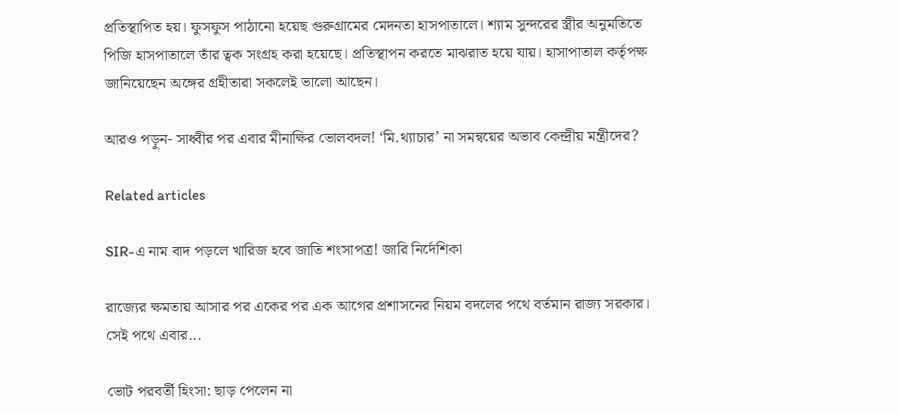প্রতিস্থাপিত হয়। ফুসফুস পাঠানো হয়েছ গুরুগ্রামের মেদনতা হাসপাতালে। শ্যাম সুন্দরের স্ত্রীর অনুমতিতে পিজি হাসপাতালে তাঁর ত্বক সংগ্রহ করা হয়েছে। প্ৰতিস্থাপন করতে মাঝরাত হয়ে যায়। হাসাপাতাল কর্তৃপক্ষ জানিয়েছেন অঙ্গের গ্রহীতারা সকলেই ভালো আছেন।

আরও পড়ুন- সাধ্বীর পর এবার মীনাক্ষির ভোলবদল! ‘মি.থ্যাচার’ না সমন্বয়ের অভাব কেন্দ্রীয় মন্ত্রীদের?

Related articles

SIR-এ নাম বাদ পড়লে খারিজ হবে জাতি শংসাপত্র! জারি নির্দেশিকা

রাজ্যের ক্ষমতায় আসার পর একের পর এক আগের প্রশাসনের নিয়ম বদলের পথে বর্তমান রাজ্য সরকার। সেই পথে এবার...

ভোট পরবর্তী হিংসা: ছাড় পেলেন না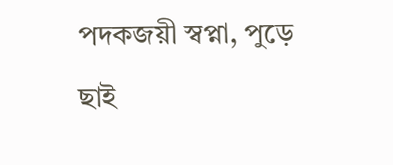পদকজয়ী স্বপ্না, পুড়ে ছাই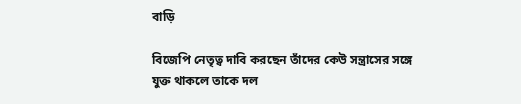বাড়ি

বিজেপি নেতৃত্ব দাবি করছেন তাঁদের কেউ সন্ত্রাসের সঙ্গে যুক্ত থাকলে তাকে দল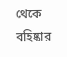থেকে বহিষ্কার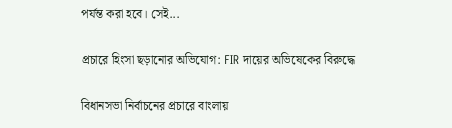পর্যন্ত করা হবে। সেই...

প্রচারে হিংসা ছড়ানোর অভিযোগ: FIR দায়ের অভিষেকের বিরুদ্ধে

বিধানসভা নির্বাচনের প্রচারে বাংলায়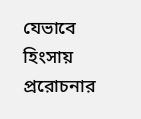যেভাবে হিংসায় প্ররোচনার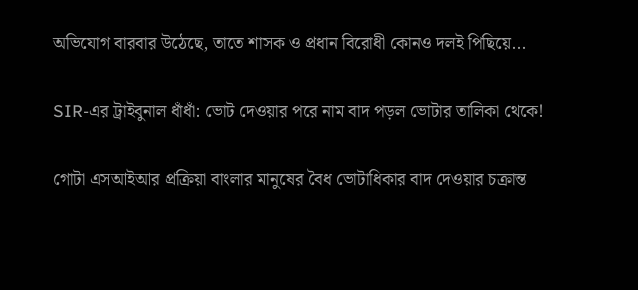অভিযোগ বারবার উঠেছে, তাতে শাসক ও প্রধান বিরোধী কোনও দলই পিছিয়ে...

SIR-এর ট্রাইবুনাল ধাঁধাঁ: ভোট দেওয়ার পরে নাম বাদ পড়ল ভোটার তালিকা থেকে!

গোটা এসআইআর প্রক্রিয়া বাংলার মানুষের বৈধ ভোটাধিকার বাদ দেওয়ার চক্রান্ত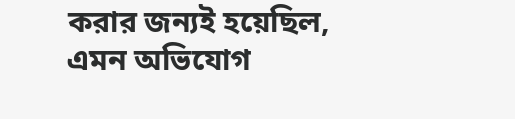করার জন্যই হয়েছিল, এমন অভিযোগ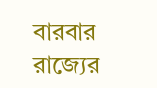বারবার রাজ্যের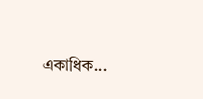একাধিক...